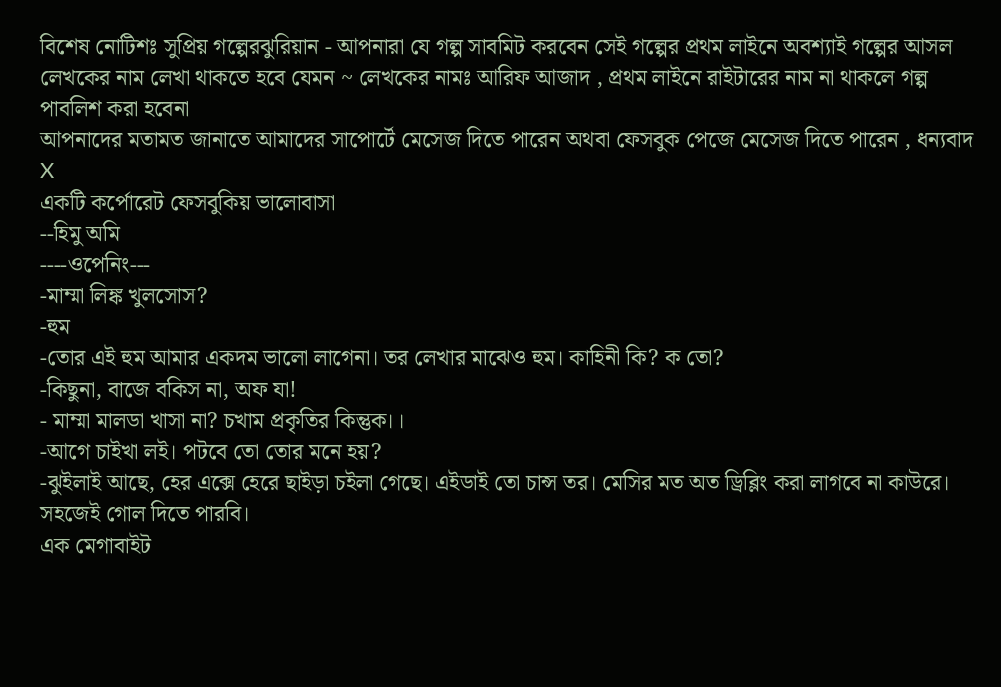বিশেষ নোটিশঃ সুপ্রিয় গল্পেরঝুরিয়ান - আপনারা যে গল্প সাবমিট করবেন সেই গল্পের প্রথম লাইনে অবশ্যাই গল্পের আসল লেখকের নাম লেখা থাকতে হবে যেমন ~ লেখকের নামঃ আরিফ আজাদ , প্রথম লাইনে রাইটারের নাম না থাকলে গল্প পাবলিশ করা হবেনা
আপনাদের মতামত জানাতে আমাদের সাপোর্টে মেসেজ দিতে পারেন অথবা ফেসবুক পেজে মেসেজ দিতে পারেন , ধন্যবাদ
X
একটি কর্পোরেট ফেসবুকিয় ভালোবাসা
--হিমু অমি
----ওপেনিং---
-মাম্মা লিঙ্ক খুলসোস?
-হুম
-তোর এই হুম আমার একদম ভালো লাগেনা। তর লেখার মাঝেও হুম। কাহিনী কি? ক তো?
-কিছুনা, বাজে বকিস না, অফ যা!
- মাম্মা মালডা খাসা না? চখাম প্রকৃতির কিন্তুক।।
-আগে চাইখা লই। পটবে তো তোর মনে হয়?
-ঝুইলাই আছে, হের এক্সে হেরে ছাইড়া চইলা গেছে। এইডাই তো চান্স তর। মেসির মত অত ড্রিব্লিং করা লাগবে না কাউরে। সহজেই গোল দিতে পারবি।
এক মেগাবাইট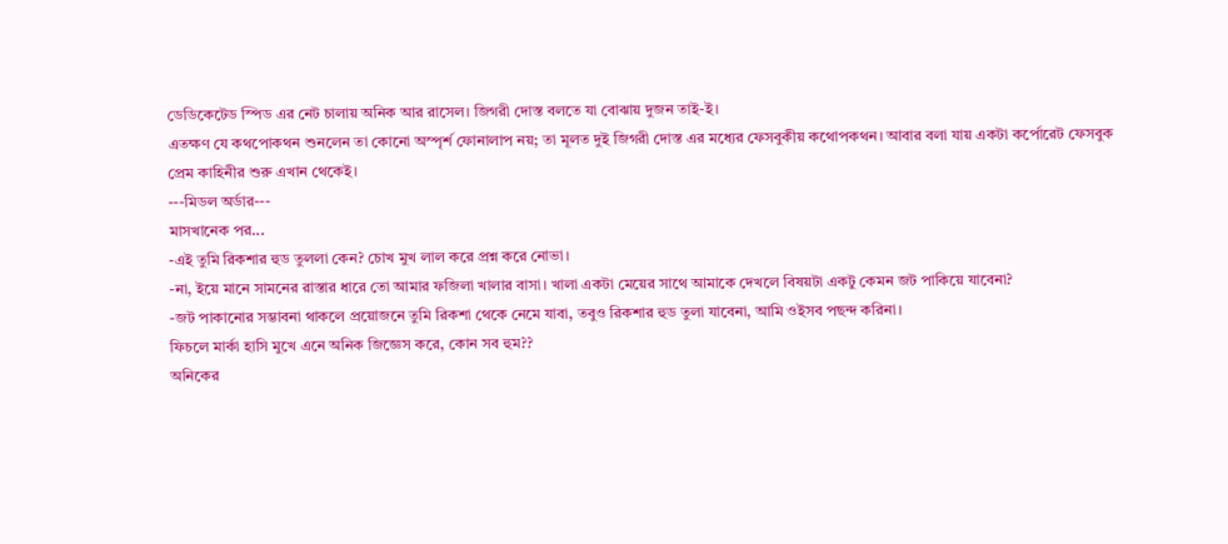ডেডিকেটেড স্পিড এর নেট চালায় অনিক আর রাসেল। জিগরী দোস্ত বলতে যা বোঝায় দুজন তাই-ই।
এতক্ষণ যে কথপোকথন শুনলেন তা কোনো অস্পৃর্শ ফোনালাপ নয়; তা মূলত দুই জিগরী দোস্ত এর মধ্যের ফেসবুকীয় কথোপকথন। আবার বলা যায় একটা কর্পোরেট ফেসবুক প্রেম কাহিনীর শুরু এখান থেকেই।
---মিডল অর্ডার---
মাসখানেক পর...
-এই তুমি রিকশার হুড তুললা কেন? চোখ মুখ লাল করে প্রশ্ন করে নোভা।
-না, ইয়ে মানে সামনের রাস্তার ধারে তো আমার ফজিলা খালার বাসা। খালা একটা মেয়ের সাথে আমাকে দেখলে বিষয়টা একটু কেমন জট পাকিয়ে যাবেনা?
-জট পাকানোর সম্ভাবনা থাকলে প্রয়োজনে তুমি রিকশা থেকে নেমে যাবা, তবুও রিকশার হুড তুলা যাবেনা, আমি ওইসব পছন্দ করিনা।
ফিচলে মার্কা হাসি মুখে এনে অনিক জিজ্ঞেস করে, কোন সব হুম??
অনিকের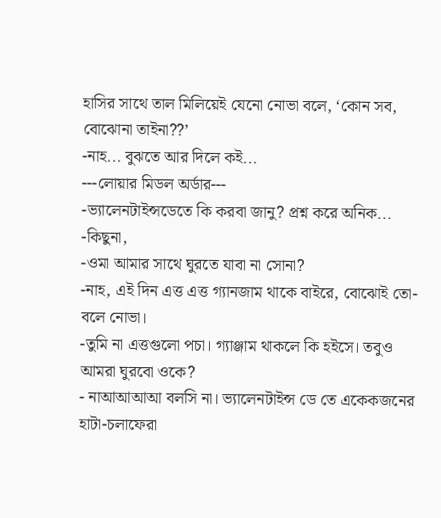হাসির সাথে তাল মিলিয়েই যেনো নোভা বলে, ‘কোন সব, বোঝোনা তাইনা??’
-নাহ... বুঝতে আর দিলে কই...
---লোয়ার মিডল অর্ডার---
-ভ্যালেনটাইন্সডেতে কি করবা জানু? প্রশ্ন করে অনিক...
-কিছুনা,
-ওমা আমার সাথে ঘুরতে যাবা না সোনা?
-নাহ, এই দিন এত্ত এত্ত গ্যানজাম থাকে বাইরে, বোঝোই তো- বলে নোভা।
-তুমি না এত্তগুলো পচা। গ্যাঞ্জাম থাকলে কি হইসে। তবুও আমরা ঘুরবো ওকে?
- নাআআআআ বলসি না। ভ্যালেনটাইন্স ডে তে একেকজনের হাটা-চলাফেরা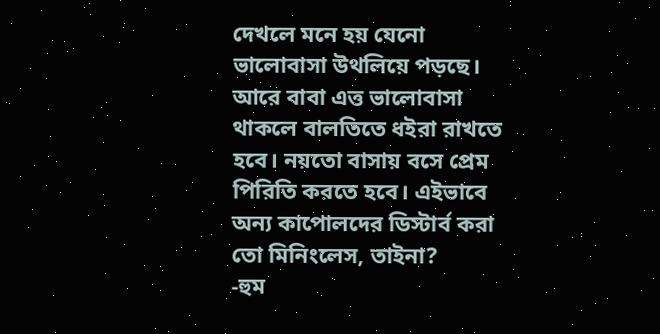দেখলে মনে হয় যেনো ভালোবাসা উথলিয়ে পড়ছে। আরে বাবা এত্ত ভালোবাসা থাকলে বালতিতে ধইরা রাখতে হবে। নয়তো বাসায় বসে প্রেম পিরিতি করতে হবে। এইভাবে অন্য কাপোলদের ডিস্টার্ব করা তো মিনিংলেস, তাইনা?
-হুম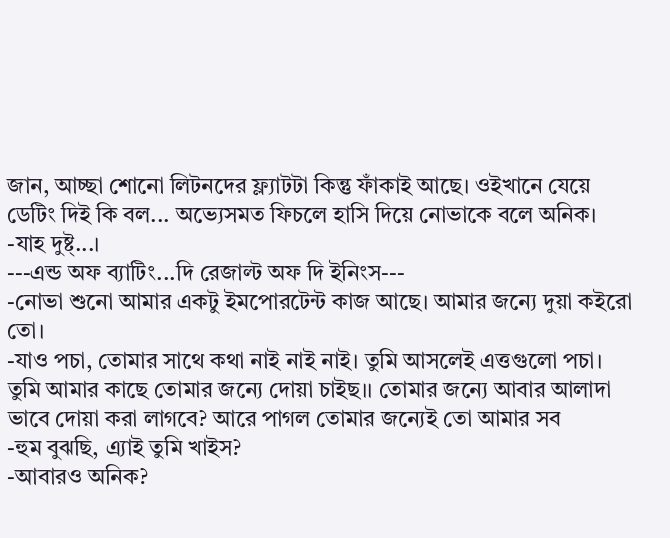জান, আচ্ছা শোনো লিটনদের ফ্ল্যাটটা কিন্তু ফাঁকাই আছে। ওইখানে যেয়ে ডেটিং দিই কি বল... অভ্যেসমত ফিচলে হাসি দিয়ে নোভাকে বলে অনিক।
-যাহ দুষ্ট্...।
---এন্ড অফ ব্যাটিং...দি রেজাল্ট অফ দি ইনিংস---
-নোভা শুনো আমার একটু ইমপোরটেন্ট কাজ আছে। আমার জন্যে দুয়া কইরো
তো।
-যাও পচা, তোমার সাথে কথা নাই নাই নাই। তুমি আসলেই এত্তগুলো পচা। তুমি আমার কাছে তোমার জন্যে দোয়া চাইছ।। তোমার জন্যে আবার আলাদা ভাবে দোয়া করা লাগবে? আরে পাগল তোমার জন্যেই তো আমার সব
-হুম বুঝছি, এ্যাই তুমি খাইস?
-আবারও অনিক?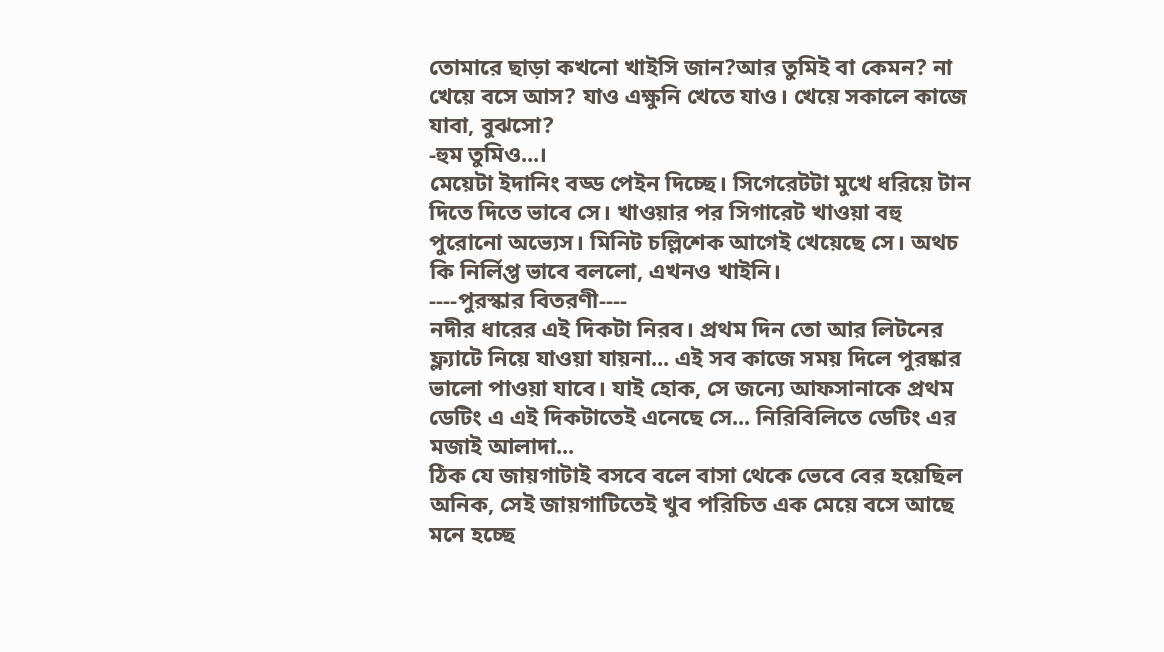তোমারে ছাড়া কখনো খাইসি জান?আর তুমিই বা কেমন? না খেয়ে বসে আস? যাও এক্ষুনি খেতে যাও। খেয়ে সকালে কাজে যাবা, বুঝসো?
-হুম তুমিও...।
মেয়েটা ইদানিং বড্ড পেইন দিচ্ছে। সিগেরেটটা মুখে ধরিয়ে টান দিতে দিতে ভাবে সে। খাওয়ার পর সিগারেট খাওয়া বহু পুরোনো অভ্যেস। মিনিট চল্লিশেক আগেই খেয়েছে সে। অথচ কি নির্লিপ্ত ভাবে বললো, এখনও খাইনি।
----পুরস্কার বিতরণী----
নদীর ধারের এই দিকটা নিরব। প্রথম দিন তো আর লিটনের ফ্ল্যাটে নিয়ে যাওয়া যায়না... এই সব কাজে সময় দিলে পুরষ্কার ভালো পাওয়া যাবে। যাই হোক, সে জন্যে আফসানাকে প্রথম ডেটিং এ এই দিকটাতেই এনেছে সে... নিরিবিলিতে ডেটিং এর মজাই আলাদা...
ঠিক যে জায়গাটাই বসবে বলে বাসা থেকে ভেবে বের হয়েছিল অনিক, সেই জায়গাটিতেই খুব পরিচিত এক মেয়ে বসে আছে মনে হচ্ছে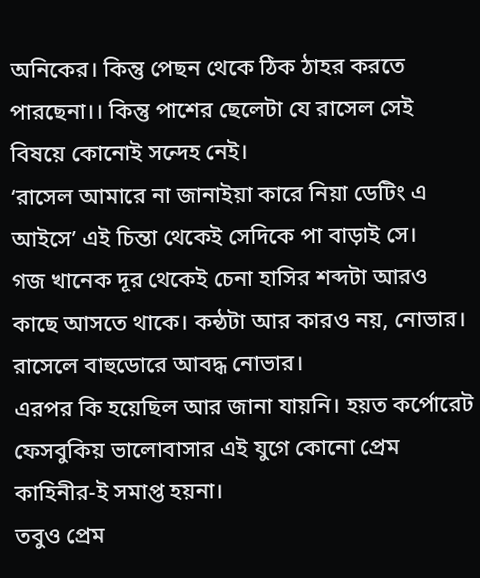অনিকের। কিন্তু পেছন থেকে ঠিক ঠাহর করতে পারছেনা।। কিন্তু পাশের ছেলেটা যে রাসেল সেই বিষয়ে কোনোই সন্দেহ নেই।
‘রাসেল আমারে না জানাইয়া কারে নিয়া ডেটিং এ আইসে’ এই চিন্তা থেকেই সেদিকে পা বাড়াই সে।
গজ খানেক দূর থেকেই চেনা হাসির শব্দটা আরও কাছে আসতে থাকে। কন্ঠটা আর কারও নয়, নোভার। রাসেলে বাহুডোরে আবদ্ধ নোভার।
এরপর কি হয়েছিল আর জানা যায়নি। হয়ত কর্পোরেট ফেসবুকিয় ভালোবাসার এই যুগে কোনো প্রেম কাহিনীর-ই সমাপ্ত হয়না।
তবুও প্রেম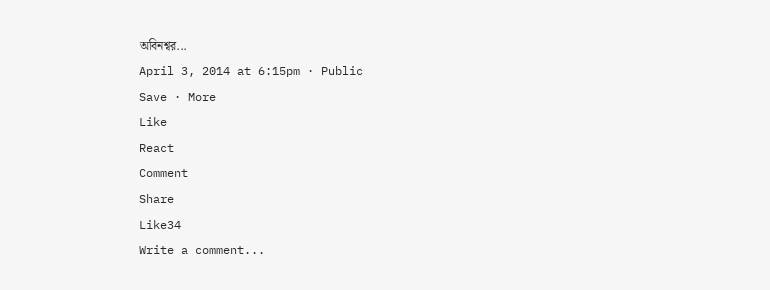অবিনশ্বর...
April 3, 2014 at 6:15pm · Public
Save · More
Like
React
Comment
Share
Like34
Write a comment...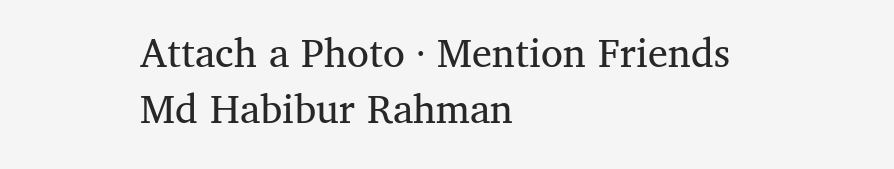Attach a Photo · Mention Friends
Md Habibur Rahman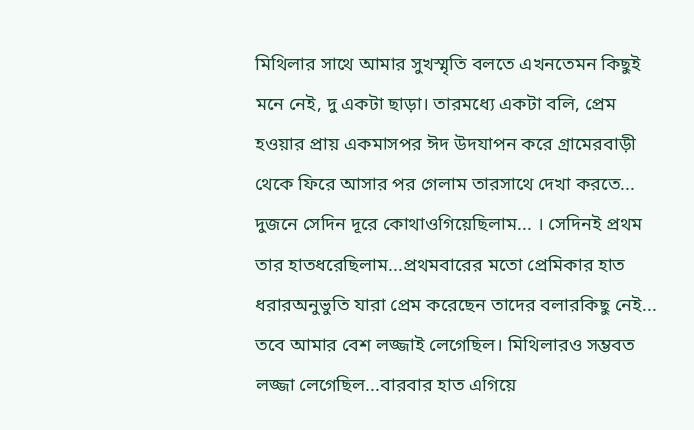মিথিলার সাথে আমার সুখস্মৃতি বলতে এখনতেমন কিছুই মনে নেই, দু একটা ছাড়া। তারমধ্যে একটা বলি, প্রেম হওয়ার প্রায় একমাসপর ঈদ উদযাপন করে গ্রামেরবাড়ী থেকে ফিরে আসার পর গেলাম তারসাথে দেখা করতে... দুজনে সেদিন দূরে কোথাওগিয়েছিলাম... । সেদিনই প্রথম তার হাতধরেছিলাম...প্রথমবারের মতো প্রেমিকার হাত ধরারঅনুভুতি যারা প্রেম করেছেন তাদের বলারকিছু নেই... তবে আমার বেশ লজ্জাই লেগেছিল। মিথিলারও সম্ভবত লজ্জা লেগেছিল...বারবার হাত এগিয়ে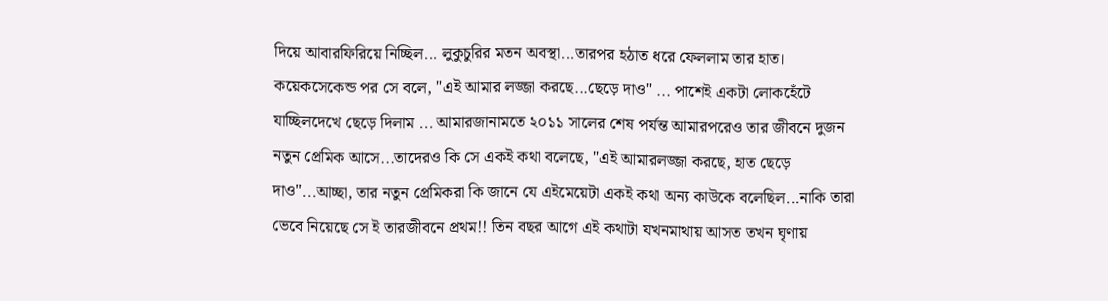দিয়ে আবারফিরিয়ে নিচ্ছিল... লুকুচুরির মতন অবস্থা...তারপর হঠাত ধরে ফেললাম তার হাত। কয়েকসেকেন্ড পর সে বলে, "এই আমার লজ্জা করছে...ছেড়ে দাও" ... পাশেই একটা লোকহেঁটে যাচ্ছিলদেখে ছেড়ে দিলাম ... আমারজানামতে ২০১১ সালের শেষ পর্যন্ত আমারপরেও তার জীবনে দুজন নতুন প্রেমিক আসে...তাদেরও কি সে একই কথা বলেছে, "এই আমারলজ্জা করছে, হাত ছেড়ে দাও"...আচ্ছা, তার নতুন প্রেমিকরা কি জানে যে এইমেয়েটা একই কথা অন্য কাউকে বলেছিল...নাকি তারা ভেবে নিয়েছে সে ই তারজীবনে প্রথম!! তিন বছর আগে এই কথাটা যখনমাথায় আসত তখন ঘৃণায়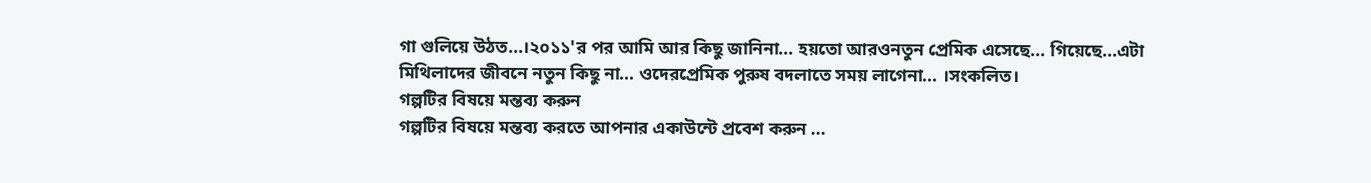গা গুলিয়ে উঠত...।২০১১'র পর আমি আর কিছু জানিনা... হয়তো আরওনতুন প্রেমিক এসেছে... গিয়েছে...এটা মিথিলাদের জীবনে নতুন কিছু না... ওদেরপ্রেমিক পুরুষ বদলাতে সময় লাগেনা... ।সংকলিত।
গল্পটির বিষয়ে মন্তব্য করুন
গল্পটির বিষয়ে মন্তব্য করতে আপনার একাউন্টে প্রবেশ করুন ...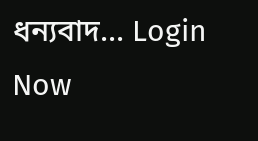ধন্যবাদ... Login Now